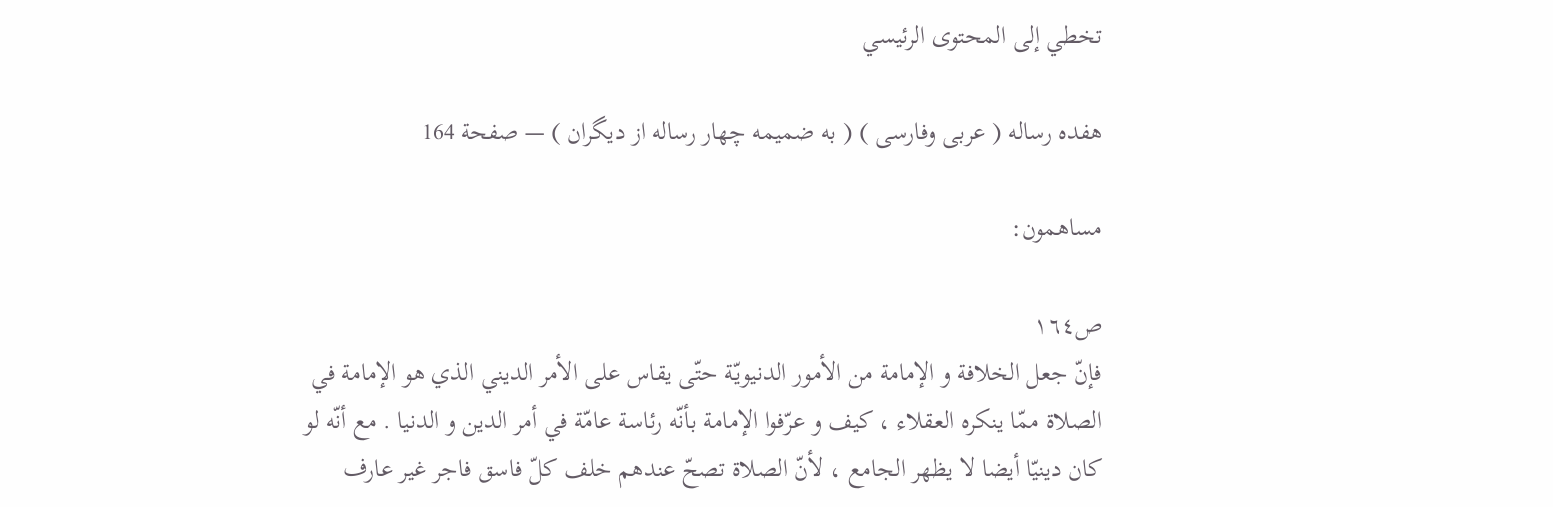تخطي إلى المحتوى الرئيسي

هفده رساله ( عربى وفارسى ) ( به ضميمه چهار رساله از ديگران ) — صفحة 164

مساهمون:

ص١٦٤
فإنّ جعل الخلافة و الإمامة من الأمور الدنيويّة حتّى يقاس على الأمر الديني الذي هو الإمامة في الصلاة ممّا ينكره العقلاء ، كيف و عرّفوا الإمامة بأنّه رئاسة عامّة في أمر الدين و الدنيا . مع أنّه لو كان دينيّا أيضا لا يظهر الجامع ، لأنّ الصلاة تصحّ عندهم خلف كلّ فاسق فاجر غير عارف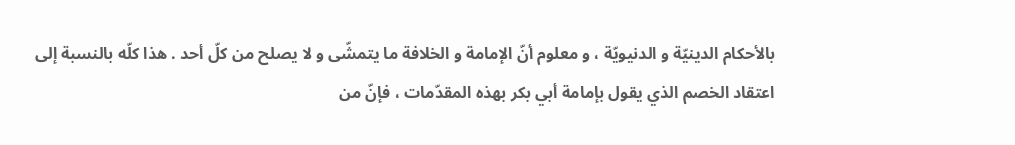بالأحكام الدينيّة و الدنيويّة ، و معلوم أنّ الإمامة و الخلافة ما يتمشّى و لا يصلح من كلّ أحد . هذا كلّه بالنسبة إلى اعتقاد الخصم الذي يقول بإمامة أبي بكر بهذه المقدّمات ، فإنّ من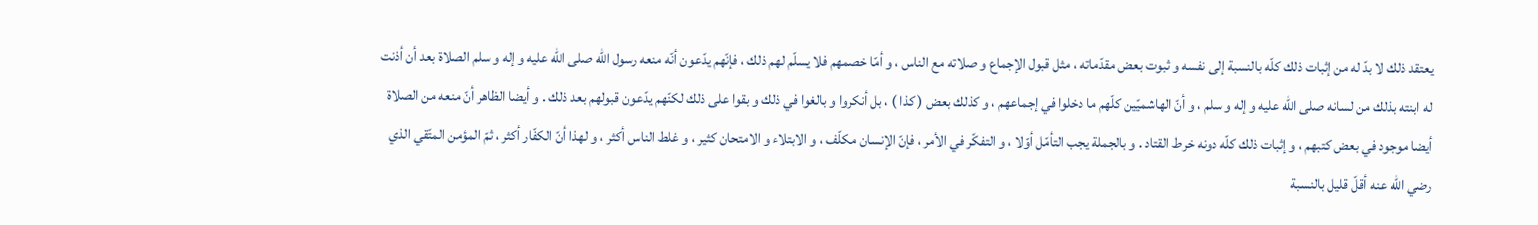يعتقد ذلك لا بدّ له من إثبات ذلك كلّه بالنسبة إلى نفسه و ثبوت بعض مقدّماته ، مثل قبول الإجماع و صلاته مع الناس ، و أمّا خصمهم فلا يسلّم لهم ذلك ، فإنّهم يدّعون أنّه منعه رسول اللّه صلى اللّه عليه و إله و سلم الصلاة بعد أن أذنت له ابنته بذلك من لسانه صلى اللّه عليه و إله و سلم ، و أنّ الهاشميّين كلّهم ما دخلوا في إجماعهم ، و كذلك بعض ( كذا ) ، بل أنكروا و بالغوا في ذلك و بقوا على ذلك لكنّهم يدّعون قبولهم بعد ذلك . و أيضا الظاهر أنّ منعه من الصلاة أيضا موجود في بعض كتبهم ، و إثبات ذلك كلّه دونه خرط القتاد . و بالجملة يجب التأمّل أوّلا ، و التفكّر في الأمر ، فإنّ الإنسان مكلّف ، و الابتلاء و الامتحان كثير ، و غلط الناس أكثر ، و لهذا أنّ الكفّار أكثر ، ثمّ المؤمن المتّقي الذي رضي اللّه عنه أقلّ قليل بالنسبة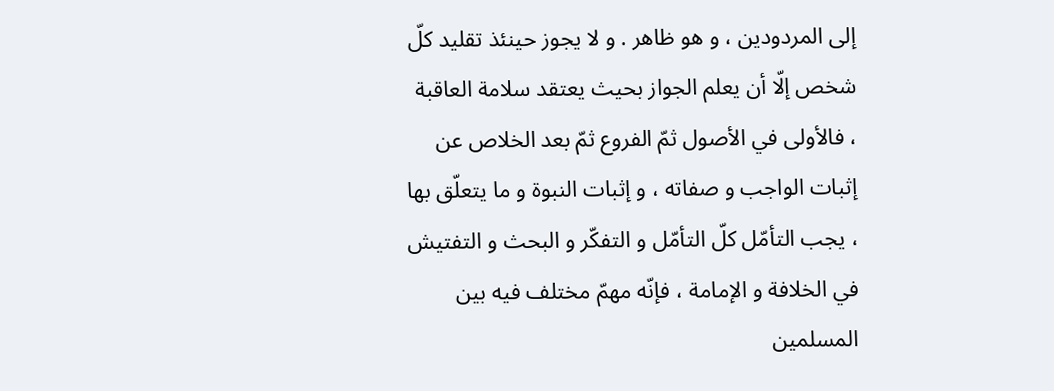إلى المردودين ، و هو ظاهر . و لا يجوز حينئذ تقليد كلّ شخص إلّا أن يعلم الجواز بحيث يعتقد سلامة العاقبة ، فالأولى في الأصول ثمّ الفروع ثمّ بعد الخلاص عن إثبات الواجب و صفاته ، و إثبات النبوة و ما يتعلّق بها ، يجب التأمّل كلّ التأمّل و التفكّر و البحث و التفتيش في الخلافة و الإمامة ، فإنّه مهمّ مختلف فيه بين المسلمين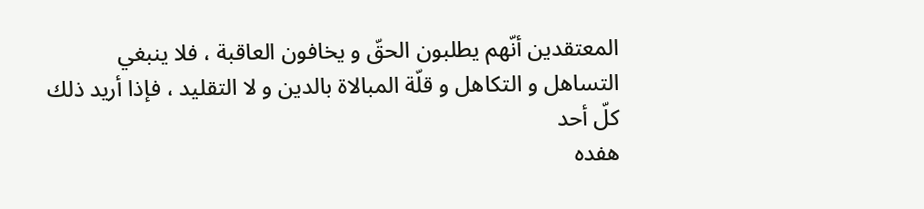المعتقدين أنّهم يطلبون الحقّ و يخافون العاقبة ، فلا ينبغي التساهل و التكاهل و قلّة المبالاة بالدين و لا التقليد ، فإذا أريد ذلك كلّ أحد
هفده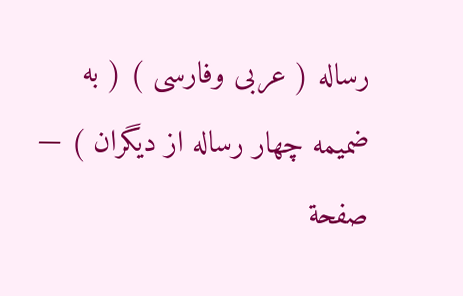رساله ( عربى وفارسى ) ( به ضميمه چهار رساله از ديگران ) — صفحة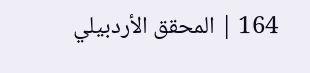164 | المحقق الأردبيلي